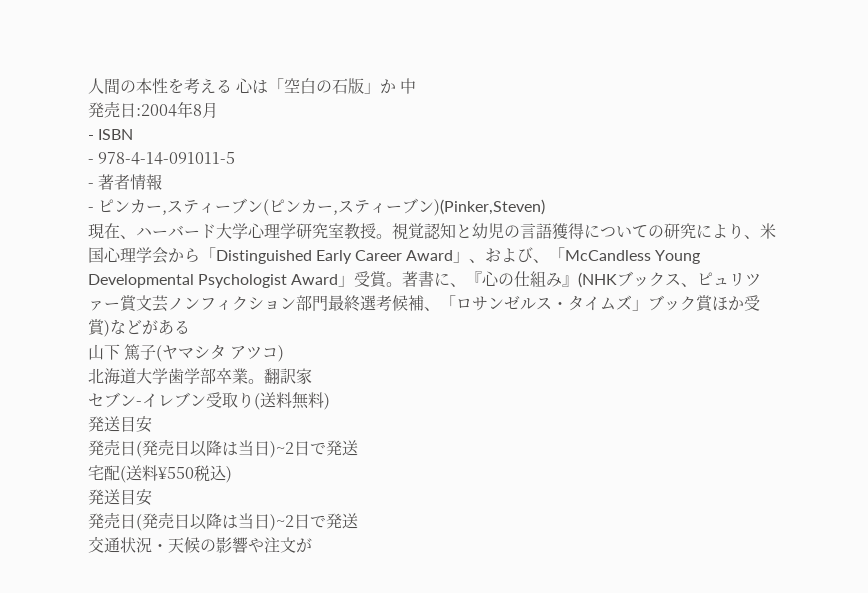人間の本性を考える 心は「空白の石版」か 中
発売日:2004年8月
- ISBN
- 978-4-14-091011-5
- 著者情報
- ピンカー,スティーブン(ピンカー,スティーブン)(Pinker,Steven)
現在、ハーバード大学心理学研究室教授。視覚認知と幼児の言語獲得についての研究により、米国心理学会から「Distinguished Early Career Award」、および、「McCandless Young Developmental Psychologist Award」受賞。著書に、『心の仕組み』(NHKブックス、ピュリツァー賞文芸ノンフィクション部門最終選考候補、「ロサンゼルス・タイムズ」ブック賞ほか受賞)などがある
山下 篤子(ヤマシタ アツコ)
北海道大学歯学部卒業。翻訳家
セブン-イレブン受取り(送料無料)
発送目安
発売日(発売日以降は当日)~2日で発送
宅配(送料¥550税込)
発送目安
発売日(発売日以降は当日)~2日で発送
交通状況・天候の影響や注文が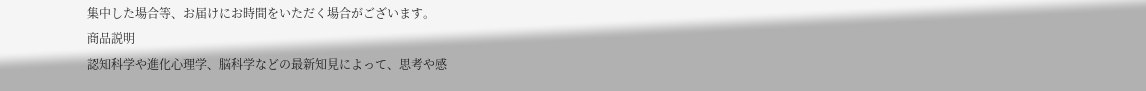集中した場合等、お届けにお時間をいただく場合がございます。
商品説明
認知科学や進化心理学、脳科学などの最新知見によって、思考や感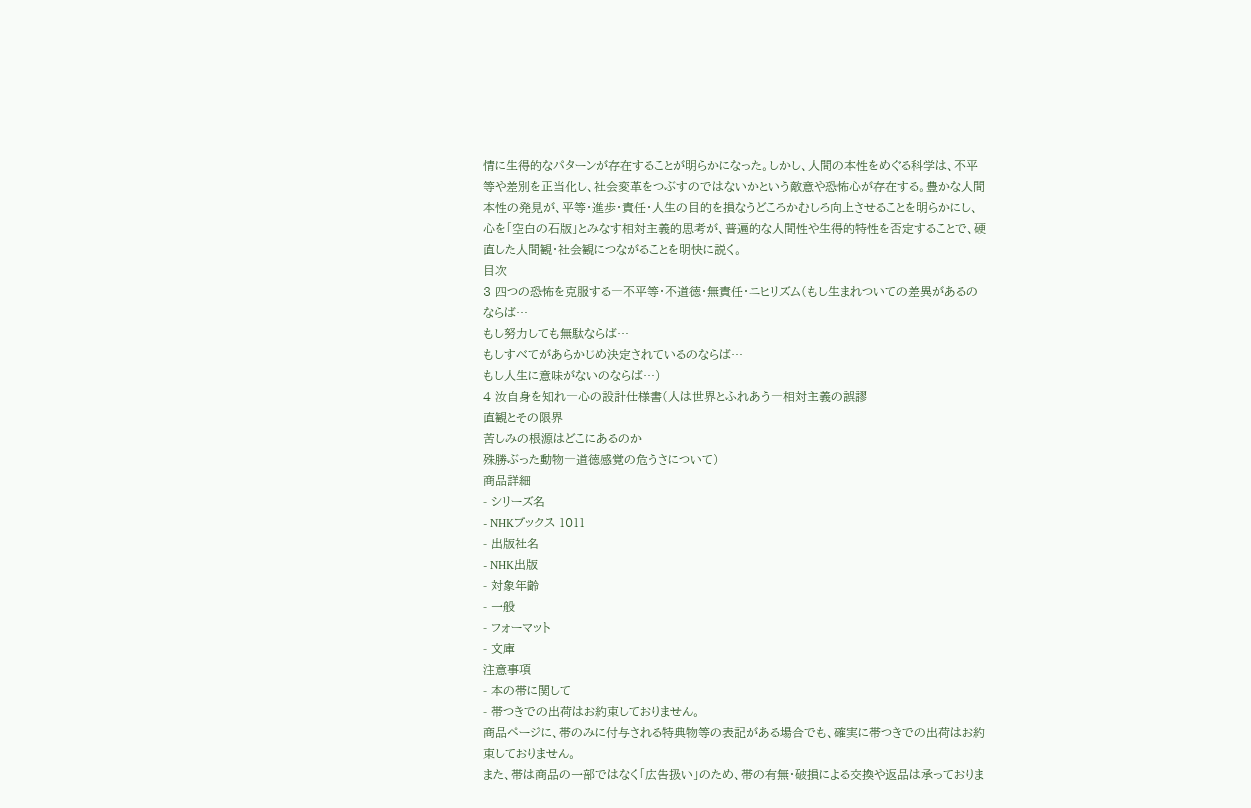情に生得的なパターンが存在することが明らかになった。しかし、人間の本性をめぐる科学は、不平等や差別を正当化し、社会変革をつぶすのではないかという敵意や恐怖心が存在する。豊かな人間本性の発見が、平等・進歩・責任・人生の目的を損なうどころかむしろ向上させることを明らかにし、心を「空白の石版」とみなす相対主義的思考が、普遍的な人間性や生得的特性を否定することで、硬直した人間観・社会観につながることを明快に説く。
目次
3 四つの恐怖を克服する―不平等・不道徳・無責任・ニヒリズム(もし生まれついての差異があるのならば…
もし努力しても無駄ならば…
もしすべてがあらかじめ決定されているのならば…
もし人生に意味がないのならば…)
4 汝自身を知れ―心の設計仕様書(人は世界とふれあう―相対主義の誤謬
直観とその限界
苦しみの根源はどこにあるのか
殊勝ぶった動物―道徳感覚の危うさについて)
商品詳細
- シリーズ名
- NHKブックス 1011
- 出版社名
- NHK出版
- 対象年齢
- 一般
- フォーマット
- 文庫
注意事項
- 本の帯に関して
- 帯つきでの出荷はお約束しておりません。
商品ページに、帯のみに付与される特典物等の表記がある場合でも、確実に帯つきでの出荷はお約束しておりません。
また、帯は商品の一部ではなく「広告扱い」のため、帯の有無・破損による交換や返品は承っておりま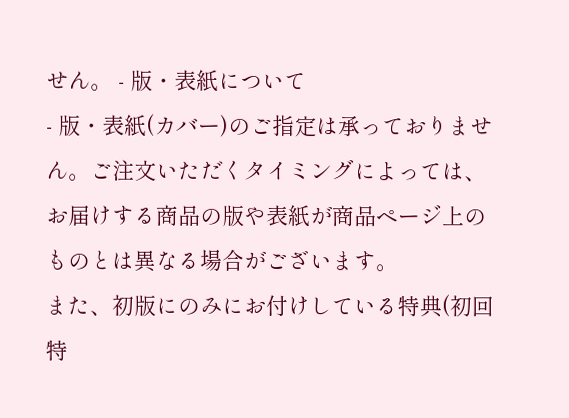せん。 - 版・表紙について
- 版・表紙(カバー)のご指定は承っておりません。ご注文いただくタイミングによっては、お届けする商品の版や表紙が商品ページ上のものとは異なる場合がございます。
また、初版にのみにお付けしている特典(初回特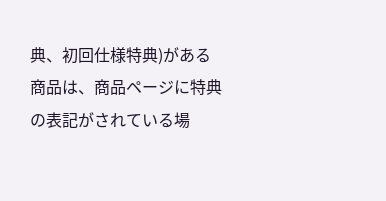典、初回仕様特典)がある商品は、商品ページに特典の表記がされている場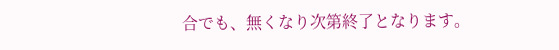合でも、無くなり次第終了となります。